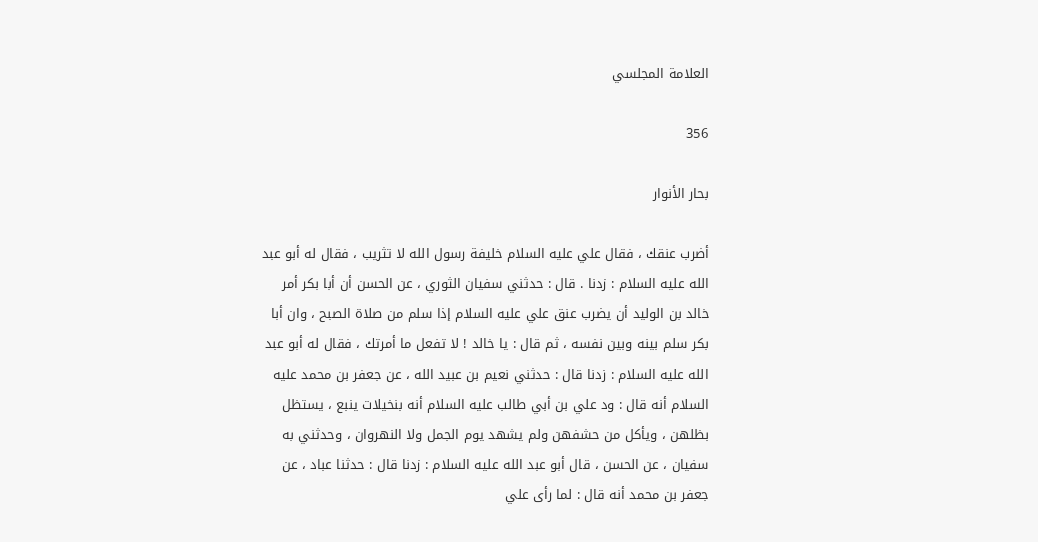العلامة المجلسي

356

بحار الأنوار

أضرب عنقك ، فقال علي عليه السلام خليفة رسول الله لا تثريب ، فقال له أبو عبد الله عليه السلام : زدنا . قال : حدثني سفيان الثوري ، عن الحسن أن أبا بكر أمر خالد بن الوليد أن يضرب عنق علي عليه السلام إذا سلم من صلاة الصبح ، وان أبا بكر سلم بينه وبين نفسه ، ثم قال : يا خالد ! لا تفعل ما أمرتك ، فقال له أبو عبد الله عليه السلام : زدنا قال : حدثني نعيم بن عبيد الله ، عن جعفر بن محمد عليه السلام أنه قال : ود علي بن أبي طالب عليه السلام أنه بنخيلات ينبع ، يستظل بظلهن ، ويأكل من حشفهن ولم يشهد يوم الجمل ولا النهروان ، وحدثني به سفيان ، عن الحسن ، قال أبو عبد الله عليه السلام : زدنا قال : حدثنا عباد ، عن جعفر بن محمد أنه قال : لما رأى علي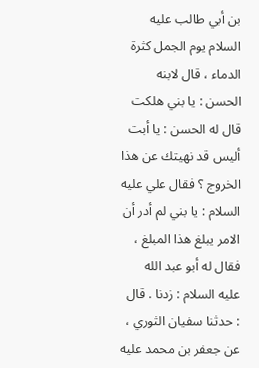بن أبي طالب عليه السلام يوم الجمل كثرة الدماء ، قال لابنه الحسن : يا بني هلكت قال له الحسن : يا أبت أليس قد نهيتك عن هذا الخروج ؟ فقال علي عليه السلام : يا بني لم أدر أن الامر يبلغ هذا المبلغ ، فقال له أبو عبد الله عليه السلام : زدنا . قال : حدثنا سفيان الثوري ، عن جعفر بن محمد عليه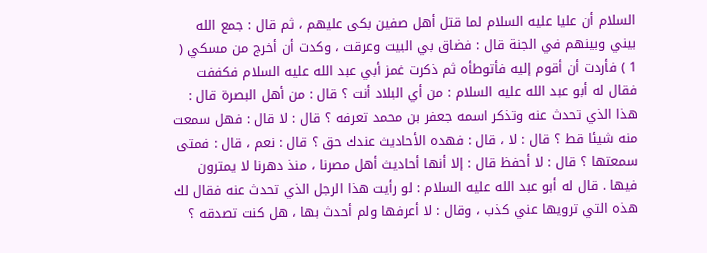السلام أن عليا عليه السلام لما قتل أهل صفين بكى عليهم ، ثم قال : جمع الله بيني وبينهم في الجنة قال : فضاق بي البيت وعرقت ، وكدت أن أخرج من مسكي ( 1 ) فأردت أن أقوم إليه فأتوطأه ثم ذكرت غمز أبي عبد الله عليه السلام فكففت فقال له أبو عبد الله عليه السلام : من أي البلاد أنت ؟ قال : من أهل البصرة قال : هذا الذي تحدث عنه وتذكر اسمه جعفر بن محمد تعرفه ؟ قال : لا قال : فهل سمعت منه شيئا قط ؟ قال : لا ، قال : فهده الأحاديث عندك حق ؟ قال : نعم ، قال : فمتى سمعتها ؟ قال : لا أحفظ قال : إلا أنها أحاديث أهل مصرنا ، منذ دهرنا لا يمترون فيها . قال له أبو عبد الله عليه السلام : لو رأيت هذا الرجل الذي تحدث عنه فقال لك هذه التي ترويها عني كذب ، وقال : لا أعرفها ولم أحدث بها ، هل كنت تصدقه ؟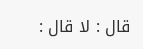قال : لا قال :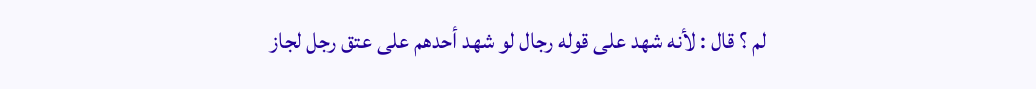لم ؟ قال : لأنه شهد على قوله رجال لو شهد أحدهم على عتق رجل لجاز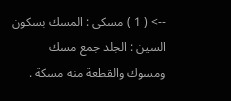--> ( 1 ) مسكى : المسك بسكون السين : الجلد جمع مسك ومسوك والقطعة منه مسكة .